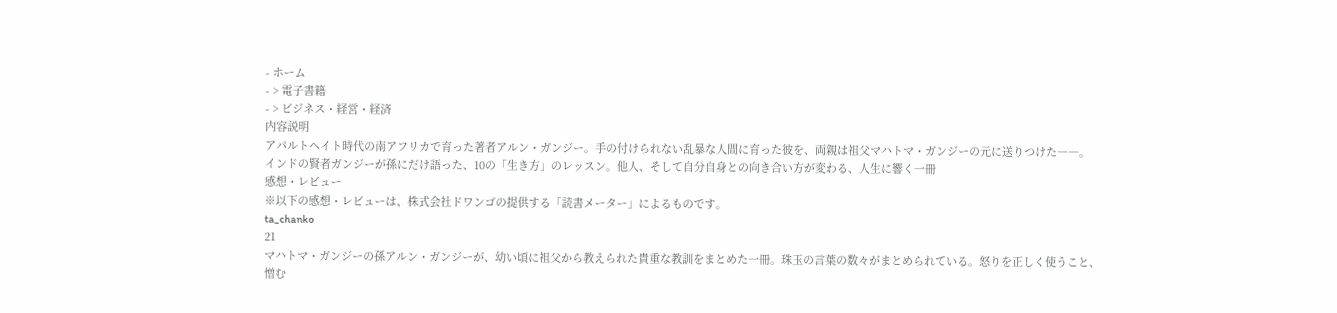- ホーム
- > 電子書籍
- > ビジネス・経営・経済
内容説明
アパルトヘイト時代の南アフリカで育った著者アルン・ガンジー。手の付けられない乱暴な人間に育った彼を、両親は祖父マハトマ・ガンジーの元に送りつけた――。 インドの賢者ガンジーが孫にだけ語った、10の「生き方」のレッスン。他人、そして自分自身との向き合い方が変わる、人生に響く一冊
感想・レビュー
※以下の感想・レビューは、株式会社ドワンゴの提供する「読書メーター」によるものです。
ta_chanko
21
マハトマ・ガンジーの孫アルン・ガンジーが、幼い頃に祖父から教えられた貴重な教訓をまとめた一冊。珠玉の言葉の数々がまとめられている。怒りを正しく使うこと、憎む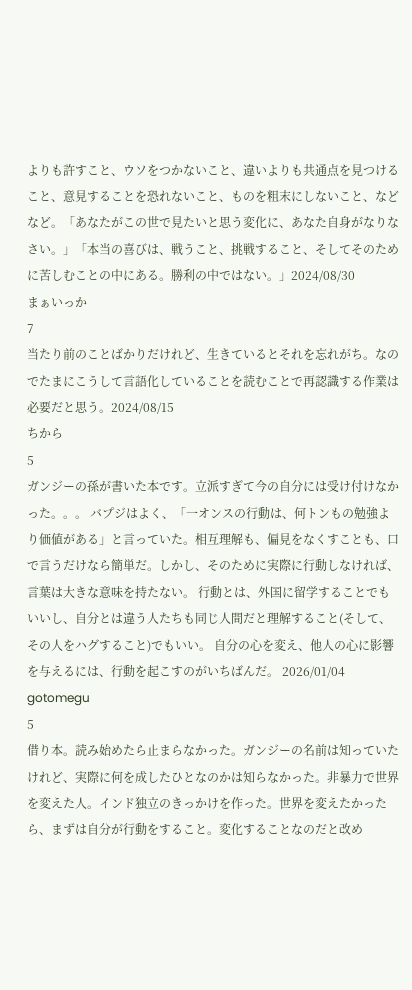よりも許すこと、ウソをつかないこと、違いよりも共通点を見つけること、意見することを恐れないこと、ものを粗末にしないこと、などなど。「あなたがこの世で見たいと思う変化に、あなた自身がなりなさい。」「本当の喜びは、戦うこと、挑戦すること、そしてそのために苦しむことの中にある。勝利の中ではない。」2024/08/30
まぁいっか
7
当たり前のことばかりだけれど、生きているとそれを忘れがち。なのでたまにこうして言語化していることを読むことで再認識する作業は必要だと思う。2024/08/15
ちから
5
ガンジーの孫が書いた本です。立派すぎて今の自分には受け付けなかった。。。 バプジはよく、「一オンスの行動は、何トンもの勉強より価値がある」と言っていた。相互理解も、偏見をなくすことも、口で言うだけなら簡単だ。しかし、そのために実際に行動しなければ、言葉は大きな意味を持たない。 行動とは、外国に留学することでもいいし、自分とは違う人たちも同じ人間だと理解すること(そして、その人をハグすること)でもいい。 自分の心を変え、他人の心に影響を与えるには、行動を起こすのがいちばんだ。 2026/01/04
gotomegu
5
借り本。読み始めたら止まらなかった。ガンジーの名前は知っていたけれど、実際に何を成したひとなのかは知らなかった。非暴力で世界を変えた人。インド独立のきっかけを作った。世界を変えたかったら、まずは自分が行動をすること。変化することなのだと改め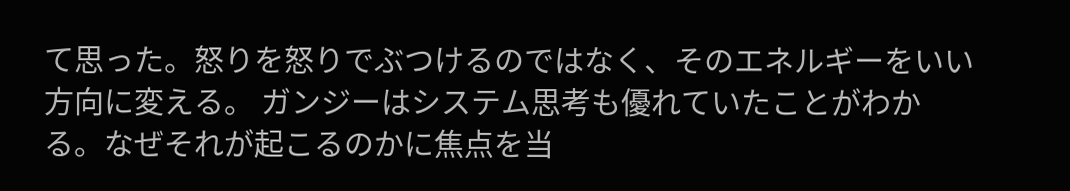て思った。怒りを怒りでぶつけるのではなく、そのエネルギーをいい方向に変える。 ガンジーはシステム思考も優れていたことがわかる。なぜそれが起こるのかに焦点を当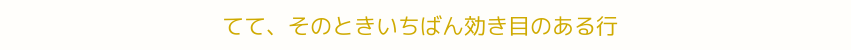てて、そのときいちばん効き目のある行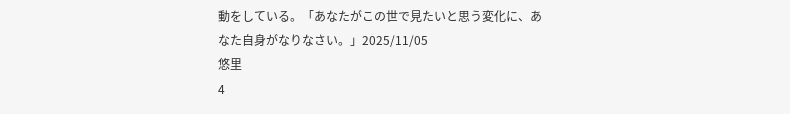動をしている。「あなたがこの世で見たいと思う変化に、あなた自身がなりなさい。」2025/11/05
悠里
4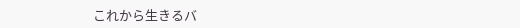これから生きるバ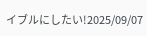イブルにしたい!2025/09/07